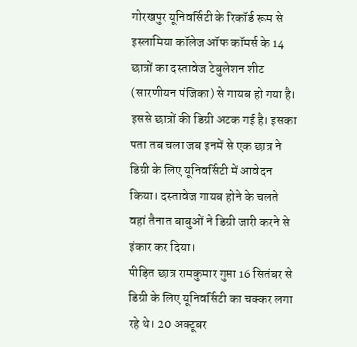गोरखपुर यूनिवर्सिटी के रिकॉर्ड रूम से इस्लामिया कॉलेज ऑफ कॉमर्स के 14 छात्रों का दस्तावेज टेबुलेशन शीट (सारणीयन पंजिका) से गायब हो गया है। इससे छात्रों की डिग्री अटक गई है। इसका पता तब चला जब इनमें से एक छात्र ने डिग्री के लिए यूनिवर्सिटी में आवेदन किया। दस्तावेज गायब होने के चलते वहां तैनात बाबुओं ने डिग्री जारी करने से इंकार कर दिया।
पीड़ित छात्र रामकुमार गुप्ता 16 सितंबर से डिग्री के लिए यूनिवर्सिटी का चक्कर लगा रहे थे। 20 अक्टूबर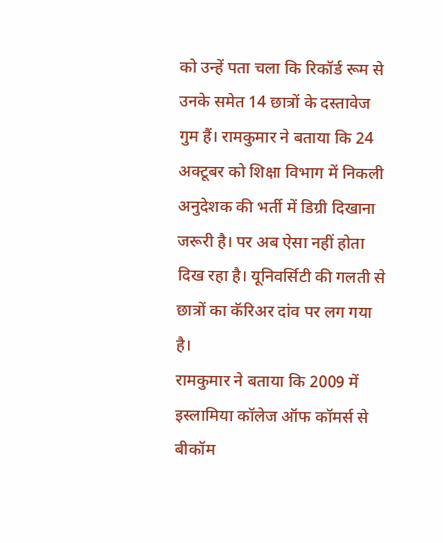को उन्हें पता चला कि रिकॉर्ड रूम से उनके समेत 14 छात्रों के दस्तावेज गुम हैं। रामकुमार ने बताया कि 24 अक्टूबर को शिक्षा विभाग में निकली अनुदेशक की भर्ती में डिग्री दिखाना जरूरी है। पर अब ऐसा नहीं होता दिख रहा है। यूनिवर्सिटी की गलती से छात्रों का कॅरिअर दांव पर लग गया है।
रामकुमार ने बताया कि 2009 में इस्लामिया कॉलेज ऑफ कॉमर्स से बीकॉम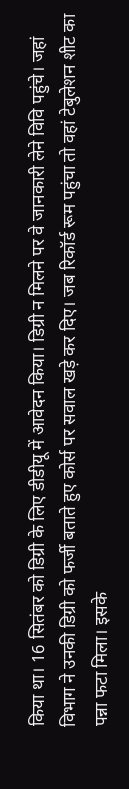किया था। 16 सितंबर को डिग्री के लिए डीडीयू में आवेदन किया। डिग्री न मिलने पर वे जानकारी लेने विवि पहुंचे। जहां विभाग ने उनकी डिग्री को फर्जी बताते हुए कोर्स पर सवाल खड़े कर दिए। जब रिकॉर्ड रूम पहुंचा तो वहां टेबुलेशन शीट का पन्ना फटा मिला। इसके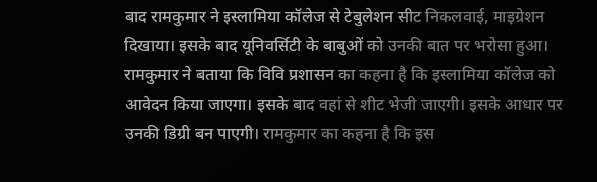बाद रामकुमार ने इस्लामिया कॉलेज से टेबुलेशन सीट निकलवाई, माइग्रेशन दिखाया। इसके बाद यूनिवर्सिटी के बाबुओं को उनकी बात पर भरोसा हुआ।
रामकुमार ने बताया कि विवि प्रशासन का कहना है कि इस्लामिया कॉलेज को आवेदन किया जाएगा। इसके बाद वहां से शीट भेजी जाएगी। इसके आधार पर उनकी डिग्री बन पाएगी। रामकुमार का कहना है कि इस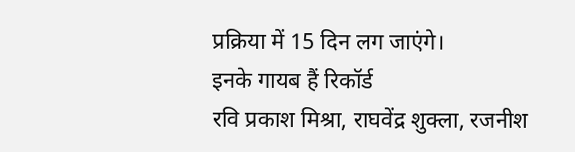प्रक्रिया में 15 दिन लग जाएंगे।
इनके गायब हैं रिकॉर्ड
रवि प्रकाश मिश्रा, राघवेंद्र शुक्ला, रजनीश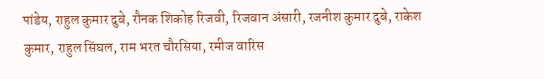पांडेय, राहुल कुमार दुबे, रौनक शिकोह रिजवी, रिजवान अंसारी, रजनीश कुमार दुबे, राकेश कुमार, राहुल सिंघल, राम भरत चौरसिया, रमीज वारिस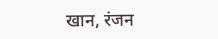खान, रंजन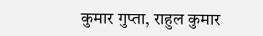कुमार गुप्ता, राहुल कुमार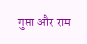गुप्ता और राम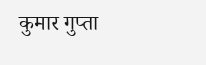कुमार गुप्ता